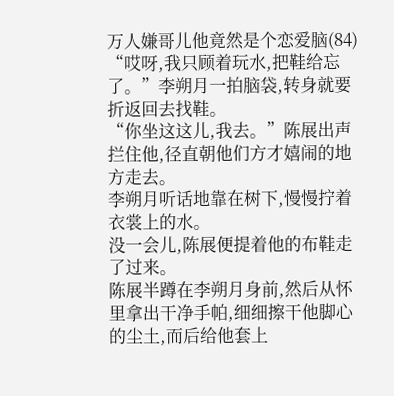万人嫌哥儿他竟然是个恋爱脑(84)
“哎呀,我只顾着玩水,把鞋给忘了。”李朔月一拍脑袋,转身就要折返回去找鞋。
“你坐这这儿,我去。”陈展出声拦住他,径直朝他们方才嬉闹的地方走去。
李朔月听话地靠在树下,慢慢拧着衣裳上的水。
没一会儿,陈展便提着他的布鞋走了过来。
陈展半蹲在李朔月身前,然后从怀里拿出干净手帕,细细擦干他脚心的尘土,而后给他套上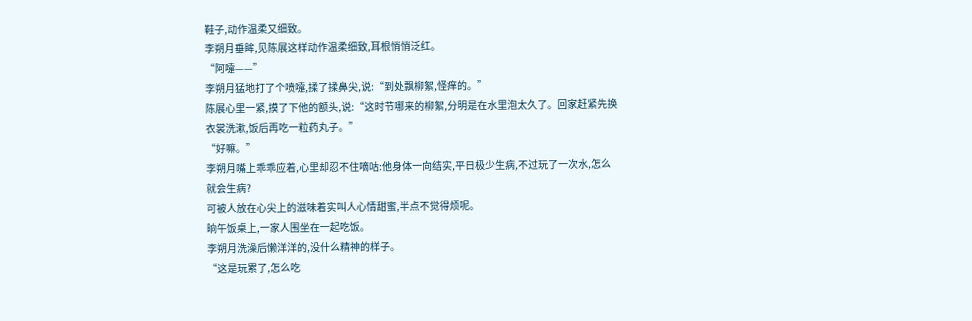鞋子,动作温柔又细致。
李朔月垂眸,见陈展这样动作温柔细致,耳根悄悄泛红。
“阿嚏——”
李朔月猛地打了个喷嚏,揉了揉鼻尖,说:“到处飘柳絮,怪痒的。”
陈展心里一紧,摸了下他的额头,说:“这时节哪来的柳絮,分明是在水里泡太久了。回家赶紧先换衣裳洗漱,饭后再吃一粒药丸子。”
“好嘛。”
李朔月嘴上乖乖应着,心里却忍不住嘀咕:他身体一向结实,平日极少生病,不过玩了一次水,怎么就会生病?
可被人放在心尖上的滋味着实叫人心情甜蜜,半点不觉得烦呢。
晌午饭桌上,一家人围坐在一起吃饭。
李朔月洗澡后懒洋洋的,没什么精神的样子。
“这是玩累了,怎么吃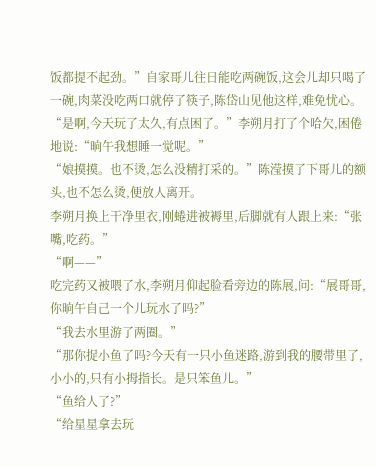饭都提不起劲。”自家哥儿往日能吃两碗饭,这会儿却只喝了一碗,肉菜没吃两口就停了筷子,陈岱山见他这样,难免忧心。
“是啊,今天玩了太久,有点困了。”李朔月打了个哈欠,困倦地说:“晌午我想睡一觉呢。”
“娘摸摸。也不烫,怎么没精打采的。”陈滢摸了下哥儿的额头,也不怎么烫,便放人离开。
李朔月换上干净里衣,刚蜷进被褥里,后脚就有人跟上来:“张嘴,吃药。”
“啊——”
吃完药又被喂了水,李朔月仰起脸看旁边的陈展,问:“展哥哥,你晌午自己一个儿玩水了吗?”
“我去水里游了两圈。”
“那你捉小鱼了吗?今天有一只小鱼迷路,游到我的腰带里了,小小的,只有小拇指长。是只笨鱼儿。”
“鱼给人了?”
“给星星拿去玩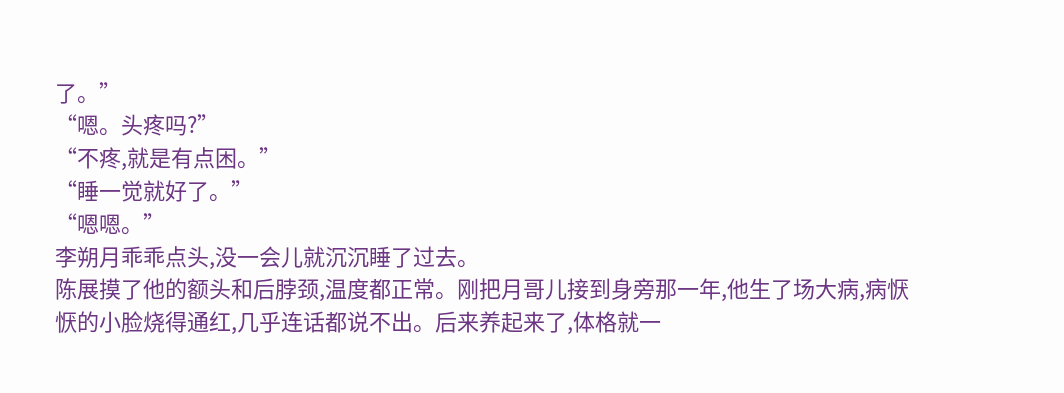了。”
“嗯。头疼吗?”
“不疼,就是有点困。”
“睡一觉就好了。”
“嗯嗯。”
李朔月乖乖点头,没一会儿就沉沉睡了过去。
陈展摸了他的额头和后脖颈,温度都正常。刚把月哥儿接到身旁那一年,他生了场大病,病恹恹的小脸烧得通红,几乎连话都说不出。后来养起来了,体格就一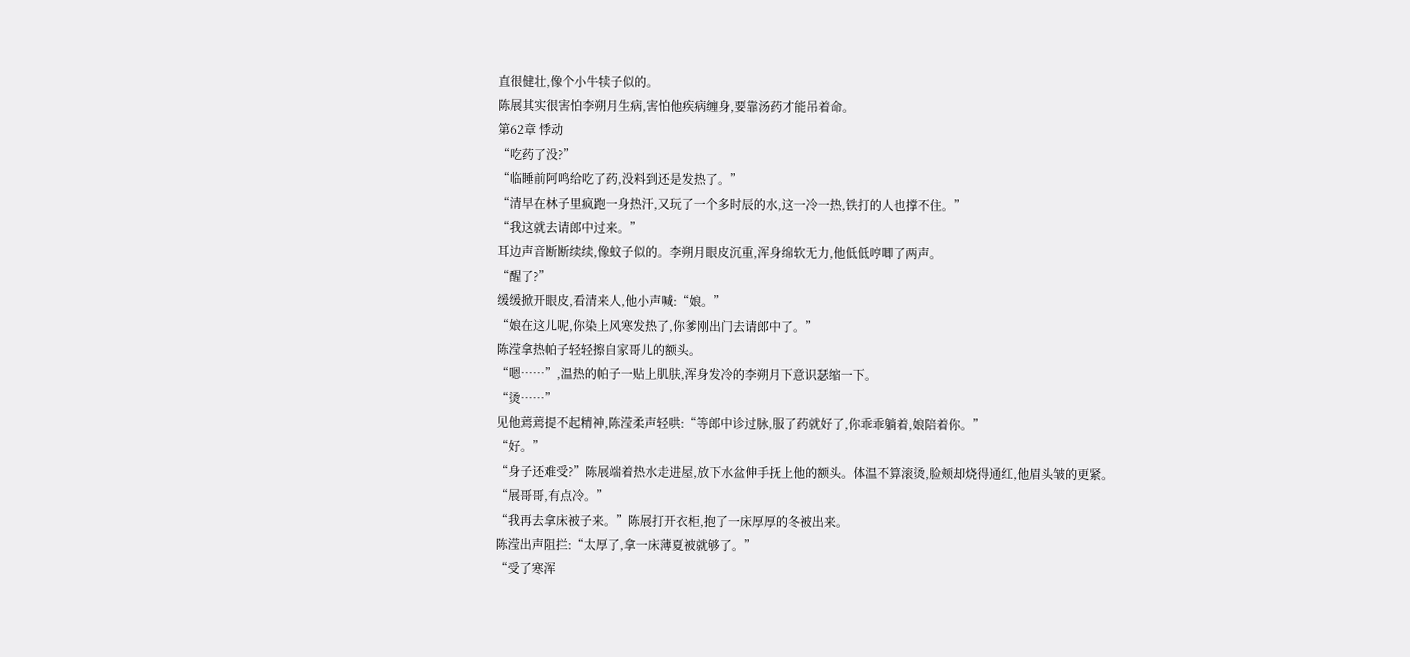直很健壮,像个小牛犊子似的。
陈展其实很害怕李朔月生病,害怕他疾病缠身,要靠汤药才能吊着命。
第62章 悸动
“吃药了没?”
“临睡前阿鸣给吃了药,没料到还是发热了。”
“清早在林子里疯跑一身热汗,又玩了一个多时辰的水,这一冷一热,铁打的人也撑不住。”
“我这就去请郎中过来。”
耳边声音断断续续,像蚊子似的。李朔月眼皮沉重,浑身绵软无力,他低低哼唧了两声。
“醒了?”
缓缓掀开眼皮,看清来人,他小声喊:“娘。”
“娘在这儿呢,你染上风寒发热了,你爹刚出门去请郎中了。”
陈滢拿热帕子轻轻擦自家哥儿的额头。
“嗯……”,温热的帕子一贴上肌肤,浑身发冷的李朔月下意识瑟缩一下。
“烫……”
见他蔫蔫提不起精神,陈滢柔声轻哄:“等郎中诊过脉,服了药就好了,你乖乖躺着,娘陪着你。”
“好。”
“身子还难受?”陈展端着热水走进屋,放下水盆伸手抚上他的额头。体温不算滚烫,脸颊却烧得通红,他眉头皱的更紧。
“展哥哥,有点冷。”
“我再去拿床被子来。”陈展打开衣柜,抱了一床厚厚的冬被出来。
陈滢出声阻拦:“太厚了,拿一床薄夏被就够了。”
“受了寒浑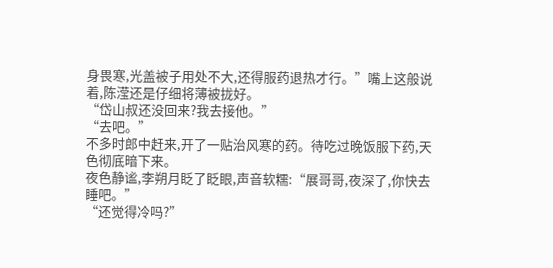身畏寒,光盖被子用处不大,还得服药退热才行。”嘴上这般说着,陈滢还是仔细将薄被拢好。
“岱山叔还没回来?我去接他。”
“去吧。”
不多时郎中赶来,开了一贴治风寒的药。待吃过晚饭服下药,天色彻底暗下来。
夜色静谧,李朔月眨了眨眼,声音软糯:“展哥哥,夜深了,你快去睡吧。”
“还觉得冷吗?”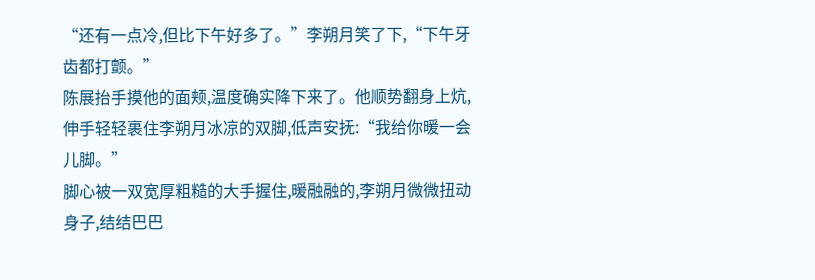“还有一点冷,但比下午好多了。”李朔月笑了下,“下午牙齿都打颤。”
陈展抬手摸他的面颊,温度确实降下来了。他顺势翻身上炕,伸手轻轻裹住李朔月冰凉的双脚,低声安抚:“我给你暖一会儿脚。”
脚心被一双宽厚粗糙的大手握住,暖融融的,李朔月微微扭动身子,结结巴巴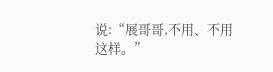说:“展哥哥,不用、不用这样。”